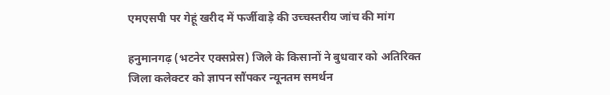एमएसपी पर गेहूं खरीद में फर्जीवाड़े की उच्चस्तरीय जांच की मांग

हनुमानगढ़ (भटनेर एक्सप्रेस) जिले के किसानों ने बुधवार को अतिरिक्त जिला कलेक्टर को ज्ञापन सौंपकर न्यूनतम समर्थन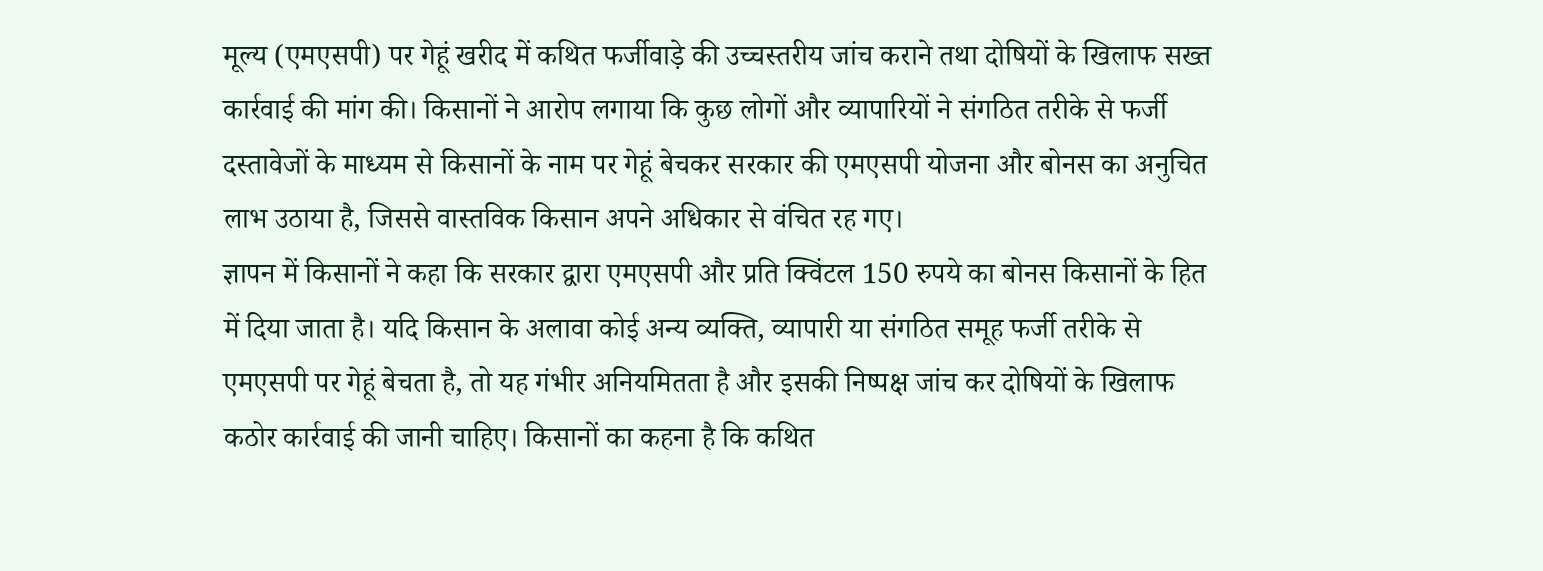मूल्य (एमएसपी) पर गेहूं खरीद में कथित फर्जीवाड़े की उच्चस्तरीय जांच कराने तथा दोषियों के खिलाफ सख्त कार्रवाई की मांग की। किसानों ने आरोप लगाया कि कुछ लोगों और व्यापारियों ने संगठित तरीके से फर्जी दस्तावेजों के माध्यम से किसानों के नाम पर गेहूं बेचकर सरकार की एमएसपी योजना और बोनस का अनुचित लाभ उठाया है, जिससे वास्तविक किसान अपने अधिकार से वंचित रह गए।
ज्ञापन में किसानों ने कहा कि सरकार द्वारा एमएसपी और प्रति क्विंटल 150 रुपये का बोनस किसानों के हित में दिया जाता है। यदि किसान के अलावा कोई अन्य व्यक्ति, व्यापारी या संगठित समूह फर्जी तरीके से एमएसपी पर गेहूं बेचता है, तो यह गंभीर अनियमितता है और इसकी निष्पक्ष जांच कर दोषियों के खिलाफ कठोर कार्रवाई की जानी चाहिए। किसानों का कहना है कि कथित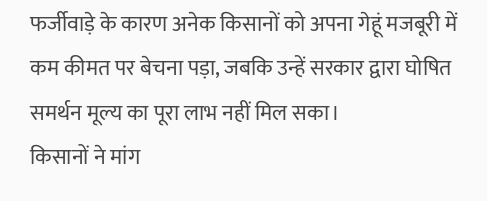फर्जीवाड़े के कारण अनेक किसानों को अपना गेहूं मजबूरी में कम कीमत पर बेचना पड़ा, जबकि उन्हें सरकार द्वारा घोषित समर्थन मूल्य का पूरा लाभ नहीं मिल सका।
किसानों ने मांग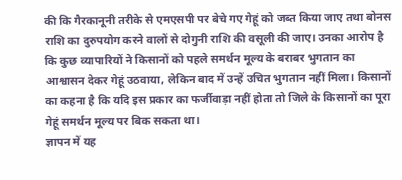की कि गैरकानूनी तरीके से एमएसपी पर बेचे गए गेहूं को जब्त किया जाए तथा बोनस राशि का दुरुपयोग करने वालों से दोगुनी राशि की वसूली की जाए। उनका आरोप है कि कुछ व्यापारियों ने किसानों को पहले समर्थन मूल्य के बराबर भुगतान का आश्वासन देकर गेहूं उठवाया, लेकिन बाद में उन्हें उचित भुगतान नहीं मिला। किसानों का कहना है कि यदि इस प्रकार का फर्जीवाड़ा नहीं होता तो जिले के किसानों का पूरा गेहूं समर्थन मूल्य पर बिक सकता था।
ज्ञापन में यह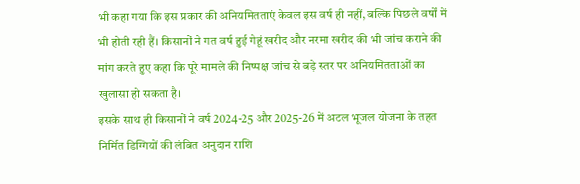भी कहा गया कि इस प्रकार की अनियमितताएं केवल इस वर्ष ही नहीं, बल्कि पिछले वर्षों में भी होती रही हैं। किसानों ने गत वर्ष हुई गेहूं खरीद और नरमा खरीद की भी जांच कराने की मांग करते हुए कहा कि पूरे मामले की निष्पक्ष जांच से बड़े स्तर पर अनियमितताओं का खुलासा हो सकता है।
इसके साथ ही किसानों ने वर्ष 2024-25 और 2025-26 में अटल भूजल योजना के तहत निर्मित डिग्गियों की लंबित अनुदान राशि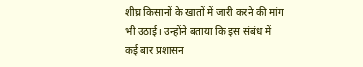शीघ्र किसानों के खातों में जारी करने की मांग भी उठाई। उन्होंने बताया कि इस संबंध में कई बार प्रशासन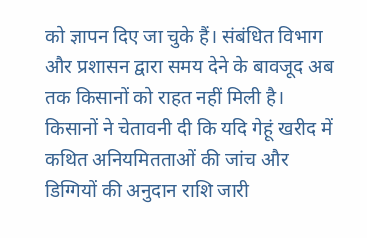को ज्ञापन दिए जा चुके हैं। संबंधित विभाग और प्रशासन द्वारा समय देने के बावजूद अब तक किसानों को राहत नहीं मिली है।
किसानों ने चेतावनी दी कि यदि गेहूं खरीद में कथित अनियमितताओं की जांच और डिग्गियों की अनुदान राशि जारी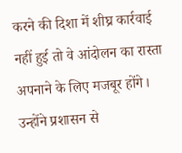करने की दिशा में शीघ्र कार्रवाई नहीं हुई तो वे आंदोलन का रास्ता अपनाने के लिए मजबूर होंगे। उन्होंने प्रशासन से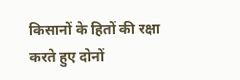किसानों के हितों की रक्षा करते हुए दोनों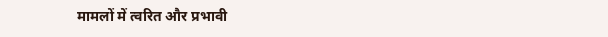मामलों में त्वरित और प्रभावी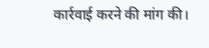कार्रवाई करने की मांग की।